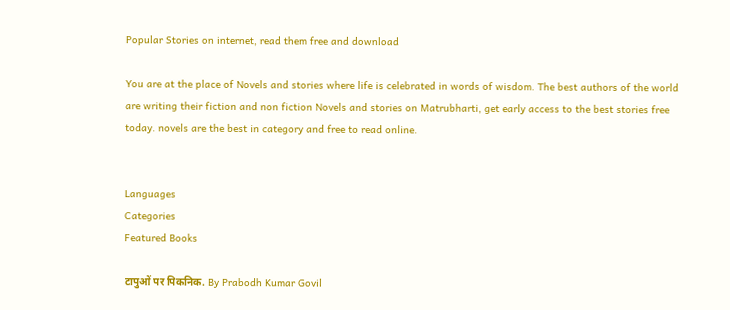Popular Stories on internet, read them free and download

You are at the place of Novels and stories where life is celebrated in words of wisdom. The best authors of the world are writing their fiction and non fiction Novels and stories on Matrubharti, get early access to the best stories free today. novels are the best in category and free to read online.


Languages
Categories
Featured Books

टापुओं पर पिकनिक. By Prabodh Kumar Govil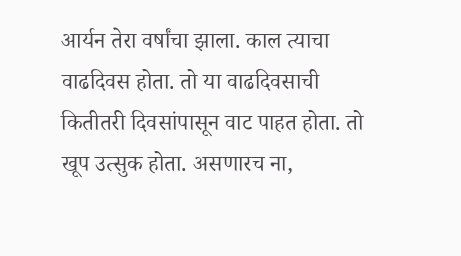आर्यन तेरा वर्षांचा झाला. काल त्याचा वाढदिवस होता. तो या वाढदिवसाची कितीतरी दिवसांपासून वाट पाहत होता. तो खूप उत्सुक होता. असणारच ना,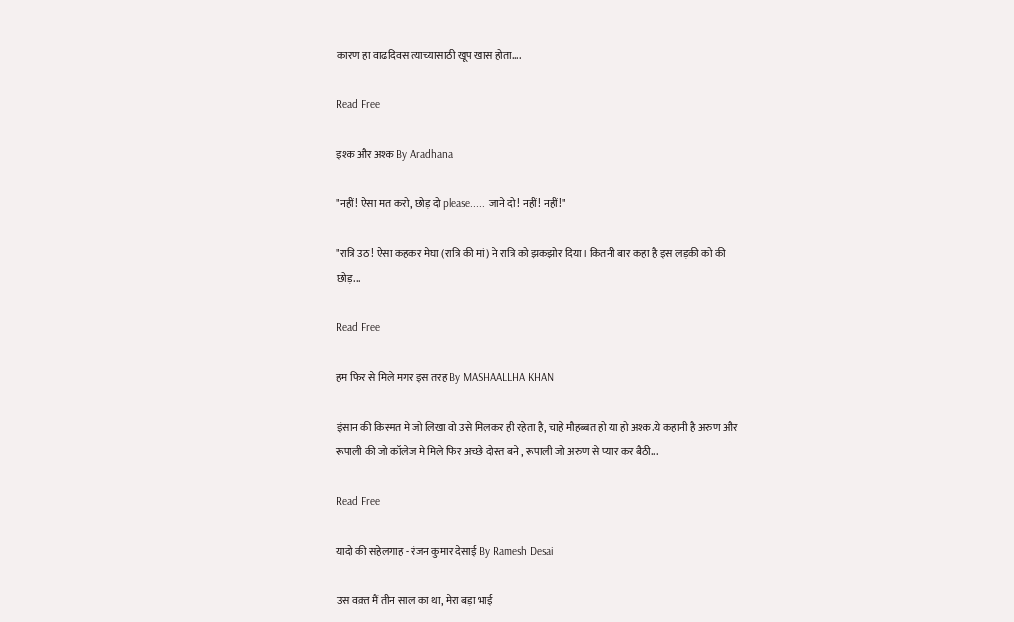कारण हा वाढदिवस त्याच्यासाठी खूप खास होता....

Read Free

इश्क और अश्क By Aradhana

"नहीं! ऐसा मत करो, छोड़ दो please..... जाने दो! नहीं! नहीं!"

"रात्रि उठ! ऐसा कहकर मेघा (रात्रि की मां) ने रात्रि को झकझोर दिया। कितनी बार कहा है इस लड़की को की छोड़...

Read Free

हम फिर से मिले मगर इस तरह By MASHAALLHA KHAN

इंसान की किस्मत मे जो लिखा वो उसे मिलकर ही रहेता है, चाहे मौहब्बत हो या हो अश्क.ये कहानी है अरुण और रूपाली की जो कॉलेज मे मिले फिर अच्छे दोस्त बने , रूपाली जो अरुण से प्यार कर बैठी...

Read Free

यादो की सहेलगाह - रंजन कुमार देसाई By Ramesh Desai

उस वक़्त मैं तीन साल का था, मेरा बड़ा भाई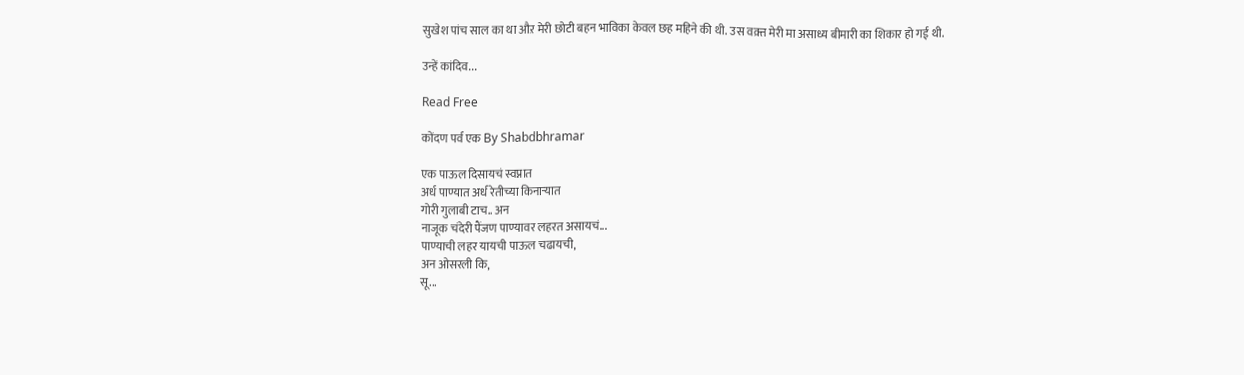सुखेश पांच साल का था औऱ मेरी छोटी बहन भाविका केवल छह महिने की थी. उस वक़्त मेरी मा असाध्य बीमारी का शिकार हो गई थी.

उन्हें कांदिव...

Read Free

कोंदण पर्व एक By Shabdbhramar

एक पाऊल दिसायचं स्वप्नात
अर्ध पाण्यात अर्ध रेतीच्या किनाऱ्यात
गोरी गुलाबी टाच.. अन
नाजूक चंदेरी पैंजण पाण्यावर लहरत असायचं...
पाण्याची लहर यायची पाऊल चढायची,
अन ओसरली कि,
सू...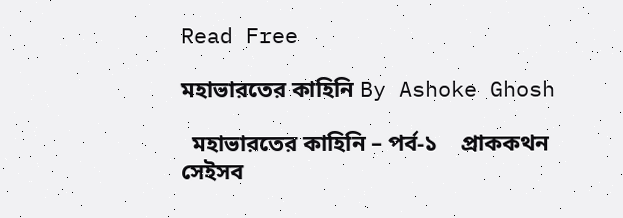Read Free

মহাভারতের কাহিনি By Ashoke Ghosh

  মহাভারতের কাহিনি – পর্ব-১    প্রাককথন   সেইসব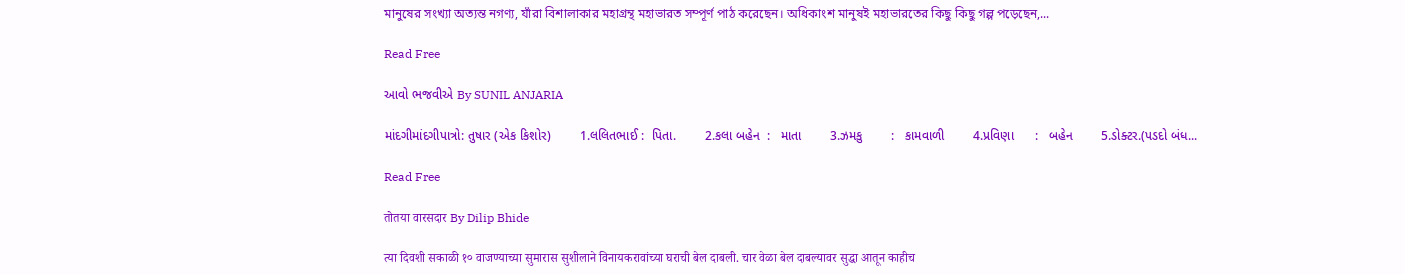মানুষের সংখ্যা অত্যন্ত নগণ্য, যাঁরা বিশালাকার মহাগ্রন্থ মহাভারত সম্পূর্ণ পাঠ করেছেন। অধিকাংশ মানুষই মহাভারতের কিছু কিছু গল্প পড়েছেন,...

Read Free

આવો ભજવીએ By SUNIL ANJARIA

માંદગીમાંદગીપાત્રો: તુષાર (એક કિશોર)        1.લલિતભાઈ :  પિતા.        2.કલા બહેન  :   માતા        3.ઝમકુ        :   કામવાળી        4.પ્રવિણા      :   બહેન        5.ડોક્ટર.(પડદો બંધ...

Read Free

तोतया वारसदार By Dilip Bhide

त्या दिवशी सकाळी १० वाजण्याच्या सुमारास सुशीलाने विनायकरावांच्या घराची बेल दाबली. चार वेळा बेल दाबल्यावर सुद्धा आतून काहीच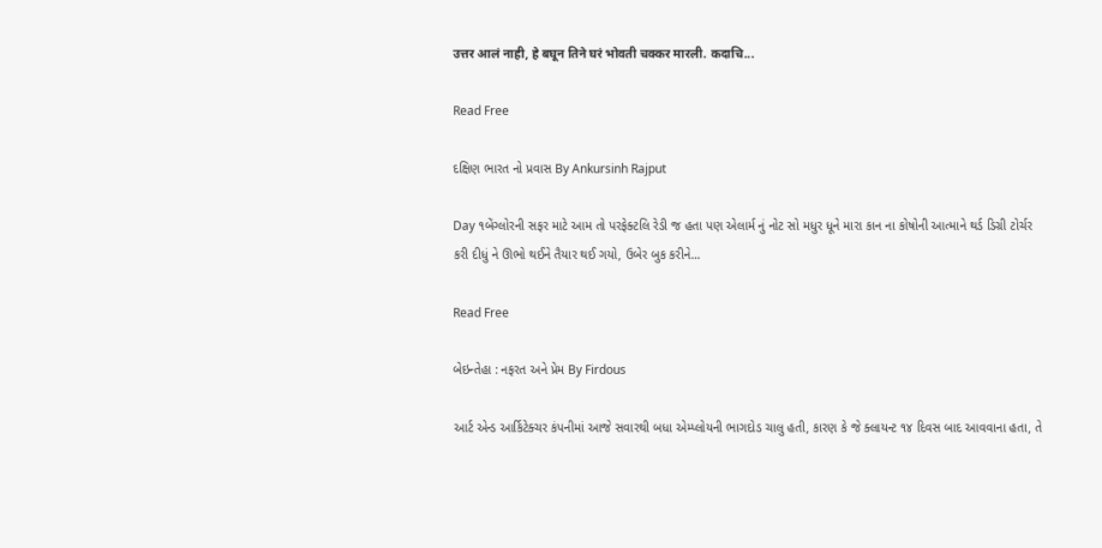उत्तर आलं नाही, हे बघून तिने घरं भोवती चक्कर मारली. कदाचि...

Read Free

દક્ષિણ ભારત નો પ્રવાસ By Ankursinh Rajput

Day ૧બેંગ્લોરની સફર માટે આમ તો પરફેક્ટલિ રેડી જ હતા પણ એલાર્મ નું નોટ સો મધુર ધૂને મારા કાન ના કોષોની આત્માને થર્ડ ડિગ્રી ટોર્ચર કરી દીધું ને ઊભો થઈને તૈયાર થઈ ગયો, ઉબેર બુક કરીને...

Read Free

બેઇન્તેહા : નફરત અને પ્રેમ By Firdous

આર્ટ એન્ડ આર્કિટેક્ચર કંપનીમાં આજે સવારથી બધા એમ્પ્લોયની ભાગદોડ ચાલુ હતી, કારણ કે જે ક્લાયન્ટ ૧૪ દિવસ બાદ આવવાના હતા, તે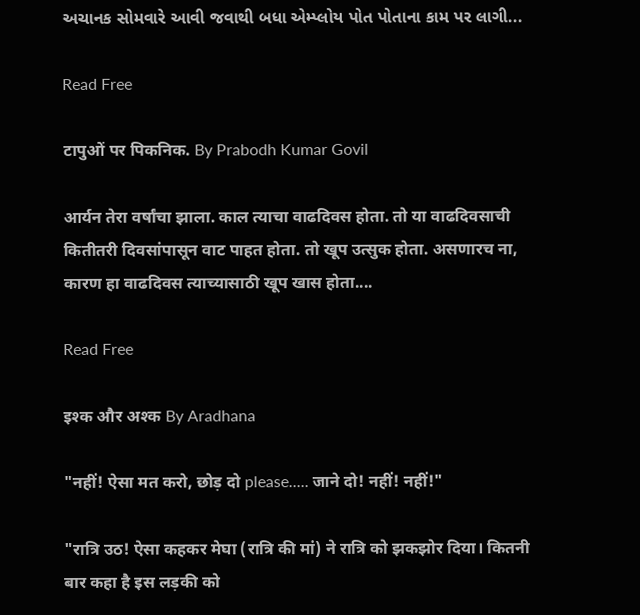અચાનક સોમવારે આવી જવાથી બધા એમ્પ્લોય પોત પોતાના કામ પર લાગી...

Read Free

टापुओं पर पिकनिक. By Prabodh Kumar Govil

आर्यन तेरा वर्षांचा झाला. काल त्याचा वाढदिवस होता. तो या वाढदिवसाची कितीतरी दिवसांपासून वाट पाहत होता. तो खूप उत्सुक होता. असणारच ना, कारण हा वाढदिवस त्याच्यासाठी खूप खास होता....

Read Free

इश्क और अश्क By Aradhana

"नहीं! ऐसा मत करो, छोड़ दो please..... जाने दो! नहीं! नहीं!"

"रात्रि उठ! ऐसा कहकर मेघा (रात्रि की मां) ने रात्रि को झकझोर दिया। कितनी बार कहा है इस लड़की को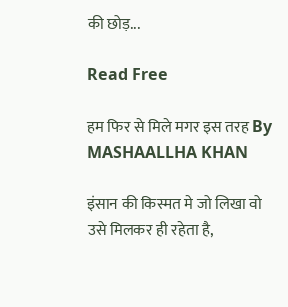की छोड़...

Read Free

हम फिर से मिले मगर इस तरह By MASHAALLHA KHAN

इंसान की किस्मत मे जो लिखा वो उसे मिलकर ही रहेता है,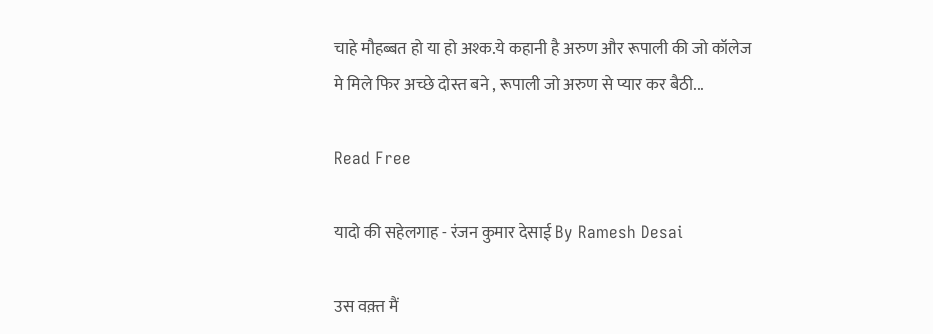चाहे मौहब्बत हो या हो अश्क.ये कहानी है अरुण और रूपाली की जो कॉलेज मे मिले फिर अच्छे दोस्त बने , रूपाली जो अरुण से प्यार कर बैठी...

Read Free

यादो की सहेलगाह - रंजन कुमार देसाई By Ramesh Desai

उस वक़्त मैं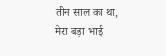तीन साल का था, मेरा बड़ा भाई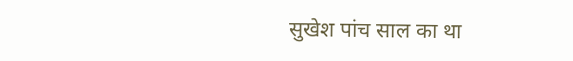सुखेश पांच साल का था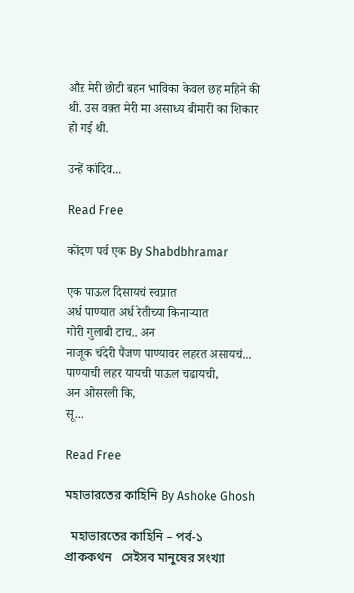औऱ मेरी छोटी बहन भाविका केवल छह महिने की थी. उस वक़्त मेरी मा असाध्य बीमारी का शिकार हो गई थी.

उन्हें कांदिव...

Read Free

कोंदण पर्व एक By Shabdbhramar

एक पाऊल दिसायचं स्वप्नात
अर्ध पाण्यात अर्ध रेतीच्या किनाऱ्यात
गोरी गुलाबी टाच.. अन
नाजूक चंदेरी पैंजण पाण्यावर लहरत असायचं...
पाण्याची लहर यायची पाऊल चढायची,
अन ओसरली कि,
सू...

Read Free

মহাভারতের কাহিনি By Ashoke Ghosh

  মহাভারতের কাহিনি – পর্ব-১    প্রাককথন   সেইসব মানুষের সংখ্যা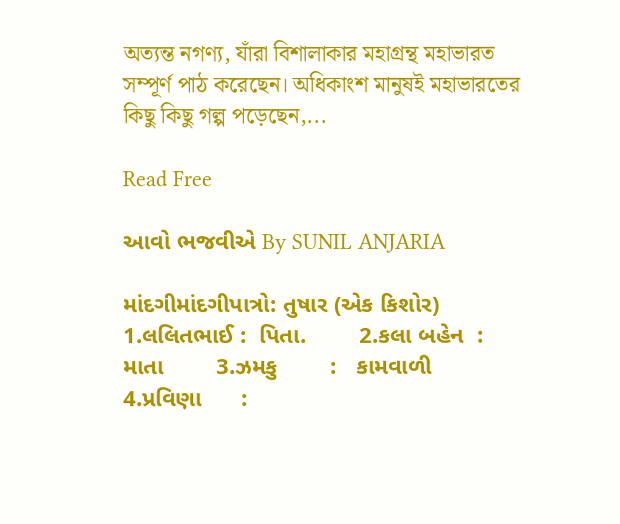অত্যন্ত নগণ্য, যাঁরা বিশালাকার মহাগ্রন্থ মহাভারত সম্পূর্ণ পাঠ করেছেন। অধিকাংশ মানুষই মহাভারতের কিছু কিছু গল্প পড়েছেন,...

Read Free

આવો ભજવીએ By SUNIL ANJARIA

માંદગીમાંદગીપાત્રો: તુષાર (એક કિશોર)        1.લલિતભાઈ :  પિતા.        2.કલા બહેન  :   માતા        3.ઝમકુ        :   કામવાળી        4.પ્રવિણા      :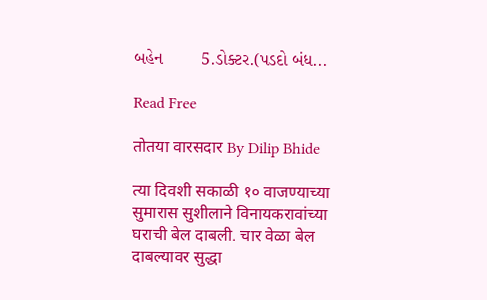બહેન        5.ડોક્ટર.(પડદો બંધ...

Read Free

तोतया वारसदार By Dilip Bhide

त्या दिवशी सकाळी १० वाजण्याच्या सुमारास सुशीलाने विनायकरावांच्या घराची बेल दाबली. चार वेळा बेल दाबल्यावर सुद्धा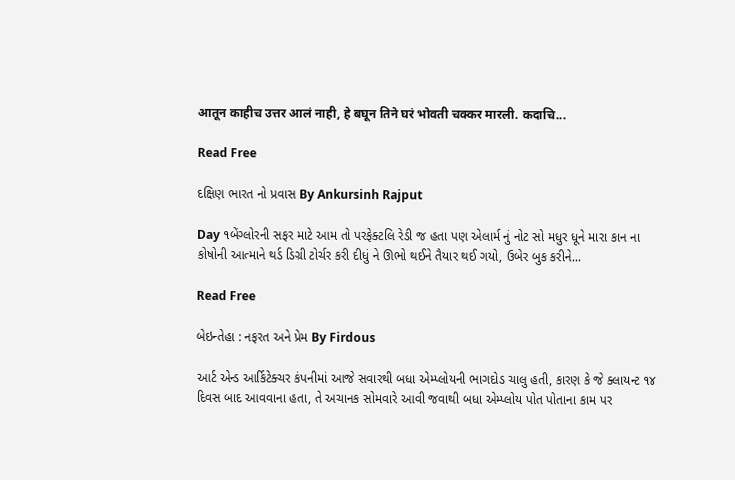आतून काहीच उत्तर आलं नाही, हे बघून तिने घरं भोवती चक्कर मारली. कदाचि...

Read Free

દક્ષિણ ભારત નો પ્રવાસ By Ankursinh Rajput

Day ૧બેંગ્લોરની સફર માટે આમ તો પરફેક્ટલિ રેડી જ હતા પણ એલાર્મ નું નોટ સો મધુર ધૂને મારા કાન ના કોષોની આત્માને થર્ડ ડિગ્રી ટોર્ચર કરી દીધું ને ઊભો થઈને તૈયાર થઈ ગયો, ઉબેર બુક કરીને...

Read Free

બેઇન્તેહા : નફરત અને પ્રેમ By Firdous

આર્ટ એન્ડ આર્કિટેક્ચર કંપનીમાં આજે સવારથી બધા એમ્પ્લોયની ભાગદોડ ચાલુ હતી, કારણ કે જે ક્લાયન્ટ ૧૪ દિવસ બાદ આવવાના હતા, તે અચાનક સોમવારે આવી જવાથી બધા એમ્પ્લોય પોત પોતાના કામ પર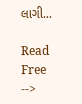લાગી...

Read Free
-->